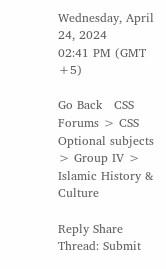Wednesday, April 24, 2024
02:41 PM (GMT +5)

Go Back   CSS Forums > CSS Optional subjects > Group IV > Islamic History & Culture

Reply Share Thread: Submit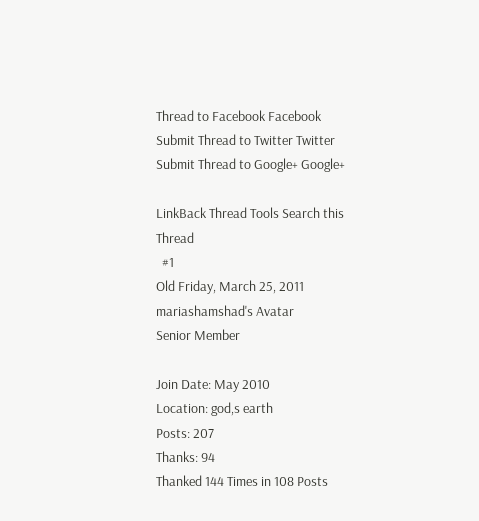Thread to Facebook Facebook     Submit Thread to Twitter Twitter     Submit Thread to Google+ Google+

LinkBack Thread Tools Search this Thread
  #1
Old Friday, March 25, 2011
mariashamshad's Avatar
Senior Member

Join Date: May 2010
Location: god,s earth
Posts: 207
Thanks: 94
Thanked 144 Times in 108 Posts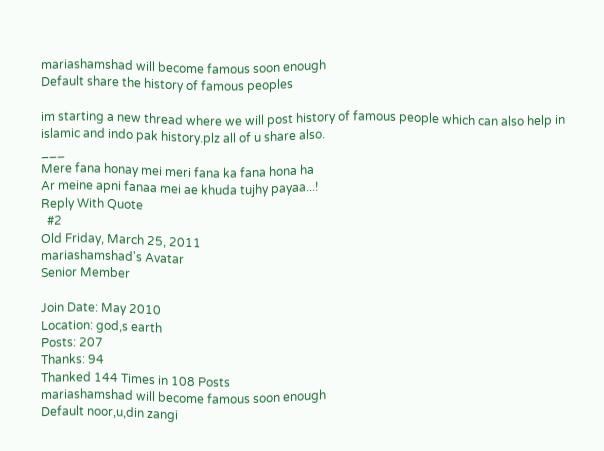mariashamshad will become famous soon enough
Default share the history of famous peoples

im starting a new thread where we will post history of famous people which can also help in islamic and indo pak history.plz all of u share also.
___
Mere fana honay mei meri fana ka fana hona ha
Ar meine apni fanaa mei ae khuda tujhy payaa...!
Reply With Quote
  #2
Old Friday, March 25, 2011
mariashamshad's Avatar
Senior Member

Join Date: May 2010
Location: god,s earth
Posts: 207
Thanks: 94
Thanked 144 Times in 108 Posts
mariashamshad will become famous soon enough
Default noor,u,din zangi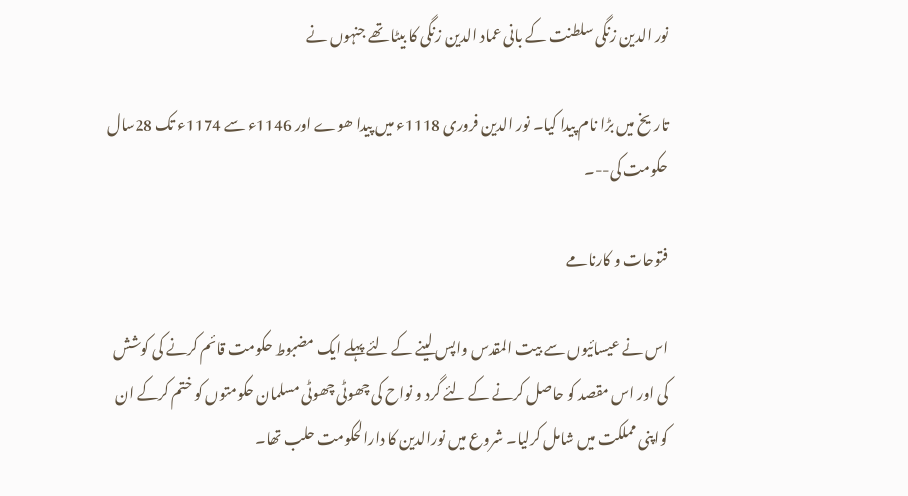نور الدین زنگی سلطنت کے بانی عماد الدین زنگی کا بیٹا تھے جنہوں نے

تاریخ میں بڑا نام پیدا کیا۔ نور الدین فروری 1118ء میں پیدا ھوے اور 1146ء سے 1174ء تک 28سال حکومت کی--۔

فتوحات و کارنامے

اس نے عیسائیوں سے بیت المقدس واپس لینے کے لئے پہلے ایک مضبوط حکومت قائم کرنے کی کوشش کی اور اس مقصد کو حاصل کرنے کے لئے گرد و نواح کی چھوٹی چھوٹی مسلمان حکومتوں کو ختم کرکے ان کواپنی مملکت میں شامل کرلیا۔ شروع میں نورالدین کا دارالحکومت حلب تھا۔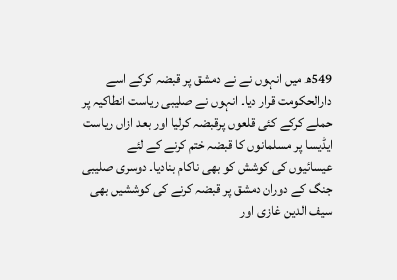549ھ میں انہوں نے نے دمشق پر قبضہ کرکے اسے دارالحکومت قرار دیا۔ انہوں نے صلیبی ریاست انطاکیہ پر حملے کرکے کئی قلعوں پرقبضہ کرلیا اور بعد ازاں ریاست ایڈیسا پر مسلمانوں کا قبضہ ختم کرنے کے لئے عیسائیوں کی کوشش کو بھی ناکام بنادیا۔ دوسری صلیبی جنگ کے دوران دمشق پر قبضہ کرنے کی کوششیں بھی سیف الدین غازی اور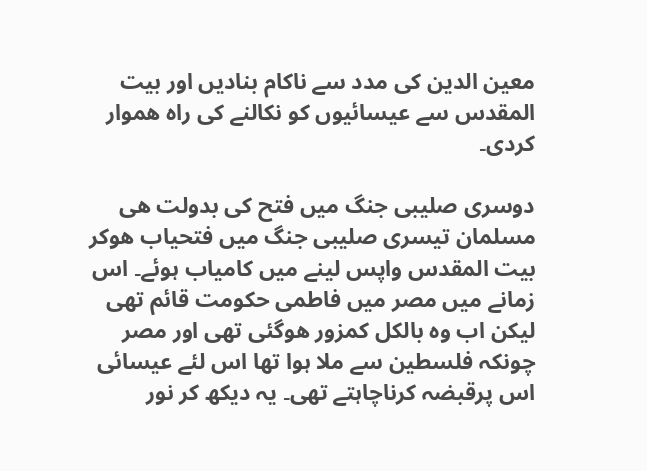معین الدین کی مدد سے ناکام بنادیں اور بیت المقدس سے عیسائیوں کو نکالنے کی راہ ھموار کردی۔

دوسری صلیبی جنگ میں فتح کی بدولت ھی مسلمان تیسری صلیبی جنگ میں فتحیاب ھوکر بیت المقدس واپس لینے میں کامیاب ہوئے۔ اس زمانے میں مصر میں فاطمی حکومت قائم تھی لیکن اب وہ بالکل کمزور ھوگئی تھی اور مصر چونکہ فلسطین سے ملا ہوا تھا اس لئے عیسائی اس پرقبضہ کرناچاہتے تھی۔ یہ دیکھ کر نور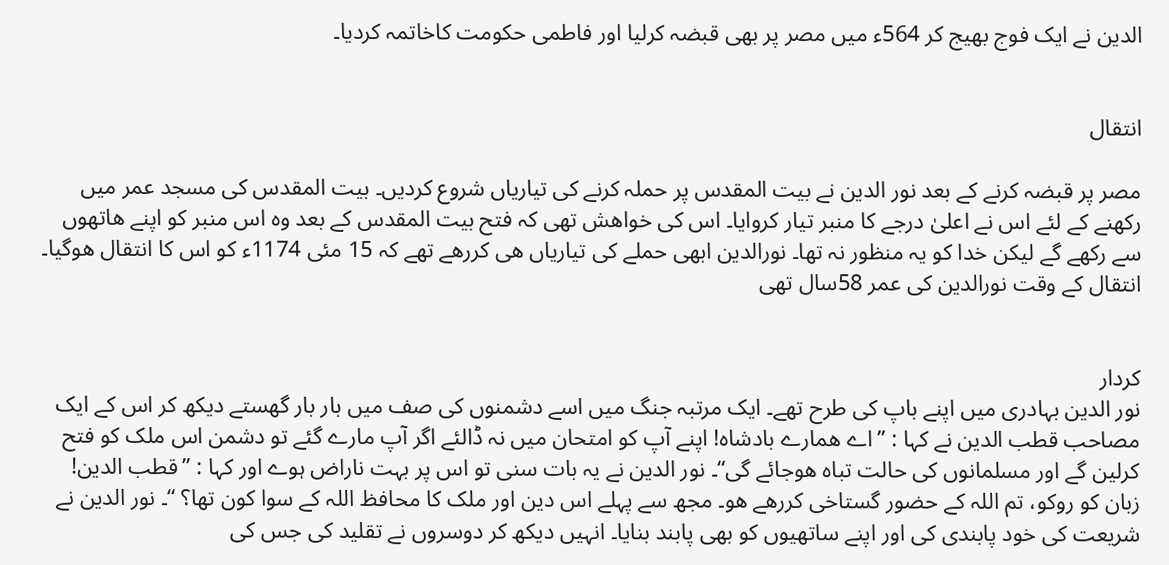الدین نے ایک فوج بھیج کر 564ء میں مصر پر بھی قبضہ کرلیا اور فاطمی حکومت کاخاتمہ کردیا۔


انتقال

مصر پر قبضہ کرنے کے بعد نور الدین نے بیت المقدس پر حملہ کرنے کی تیاریاں شروع کردیں۔ بیت المقدس کی مسجد عمر میں رکھنے کے لئے اس نے اعلیٰ درجے کا منبر تیار کروایا۔ اس کی خواھش تھی کہ فتح بیت المقدس کے بعد وہ اس منبر کو اپنے ھاتھوں سے رکھے گے لیکن خدا کو یہ منظور نہ تھا۔ نورالدین ابھی حملے کی تیاریاں ھی کررھے تھے کہ 15 مئی 1174ء کو اس کا انتقال ھوگیا۔ انتقال کے وقت نورالدین کی عمر 58سال تھی


کردار
نور الدین بہادری میں اپنے باپ کی طرح تھے۔ ایک مرتبہ جنگ میں اسے دشمنوں کی صف میں بار بار گھستے دیکھ کر اس کے ایک مصاحب قطب الدین نے کہا : ”اے ھمارے بادشاہ! اپنے آپ کو امتحان میں نہ ڈالئے اگر آپ مارے گئے تو دشمن اس ملک کو فتح کرلین گے اور مسلمانوں کی حالت تباہ ھوجائے گی“۔ نور الدین نے یہ بات سنی تو اس پر بہت ناراض ہوے اور کہا : ”قطب الدین! زبان کو روکو، تم اللہ کے حضور گستاخی کررھے ھو۔ مجھ سے پہلے اس دین اور ملک کا محافظ اللہ کے سوا کون تھا؟ “۔ نور الدین نے شریعت کی خود پابندی کی اور اپنے ساتھیوں کو بھی پابند بنایا۔ انہیں دیکھ کر دوسروں نے تقلید کی جس کی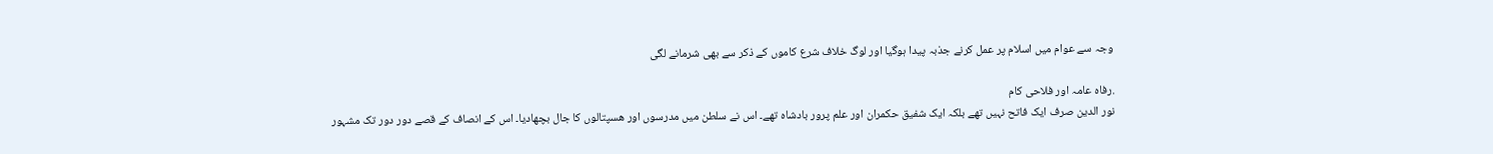وجہ سے عوام میں اسلام پر عمل کرنے جذبہ پیدا ہوگیا اور لوگ خلاف شرع کاموں کے ذکر سے بھی شرمانے لگی

.رفاہ عامہ اور فلاحی کام
نور الدین صرف ایک فاتح نہیں تھے بلکہ ایک شفیق حکمران اور علم پرور بادشاہ تھے۔ اس نے سلطن میں مدرسوں اور ھسپتالوں کا جال بچھادیا۔ اس کے انصاف کے قصے دور دور تک مشہور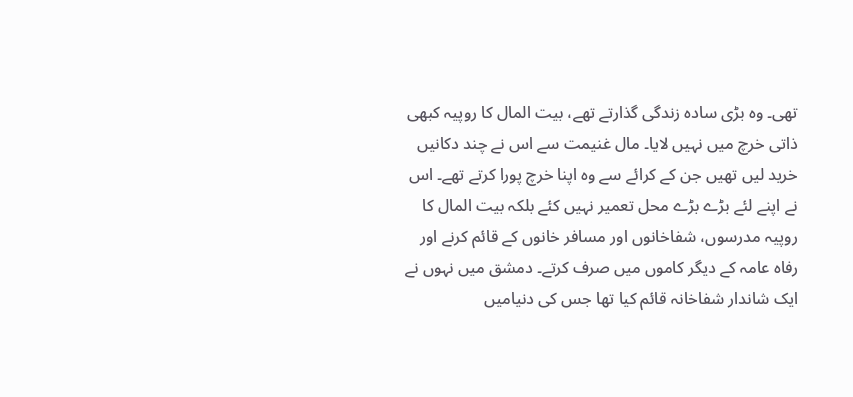تھی۔ وہ بڑی سادہ زندگی گذارتے تھے، بیت المال کا روپیہ کبھی ذاتی خرچ میں نہیں لایا۔ مال غنیمت سے اس نے چند دکانیں خرید لیں تھیں جن کے کرائے سے وہ اپنا خرچ پورا کرتے تھے۔ اس نے اپنے لئے بڑے بڑے محل تعمیر نہیں کئے بلکہ بیت المال کا روپیہ مدرسوں، شفاخانوں اور مسافر خانوں کے قائم کرنے اور رفاہ عامہ کے دیگر کاموں میں صرف کرتے۔ دمشق میں نہوں نے ایک شاندار شفاخانہ قائم کیا تھا جس کی دنیامیں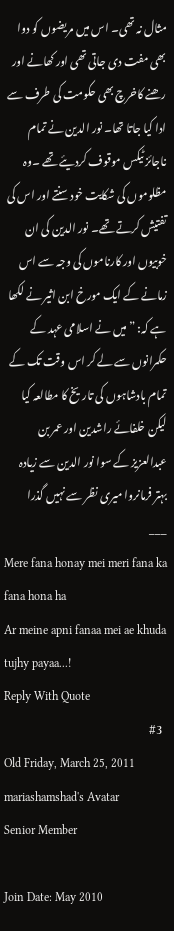مثال نہ تھی۔ اس میں مریضوں کو دوا بھی مفت دی جاتی تھی اور کھانے اور رھنے کاخرچ بھی حکومت کی طرف سے ادا کیا جاتا تھا۔ نور الدین نے تمام ناجائز ٹیکس موقوف کردیئے تھے ۔وہ مظلوموں کی شکایت خود سنتے اور اس کی تفتیش کرتے تھے۔ نور الدین کی ان خوبیوں اور کارناموں کی وجہ سے اس زمانے کے ایک مورخ ابن اثیر نے لکھا ہے کہ: ”میں نے اسلامی عہد کے حکمرانوں سے لے کر اس وقت تک کے تمام بادشاہوں کی تاریخ کا مطالعہ کیا لیکن خلفائے راشدین اور عمر بن عبدالعزیز کے سوا نور الدین سے زیادہ بہتر فرمانروا میری نظر سے نہیں گذرا
___
Mere fana honay mei meri fana ka fana hona ha
Ar meine apni fanaa mei ae khuda tujhy payaa...!
Reply With Quote
  #3
Old Friday, March 25, 2011
mariashamshad's Avatar
Senior Member

Join Date: May 2010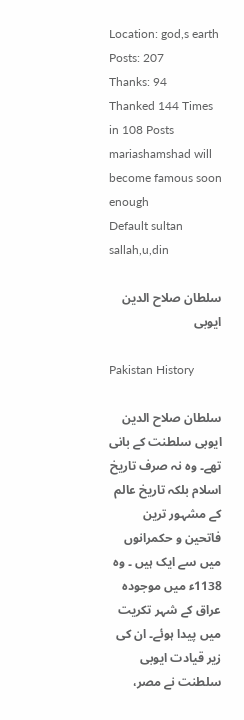Location: god,s earth
Posts: 207
Thanks: 94
Thanked 144 Times in 108 Posts
mariashamshad will become famous soon enough
Default sultan sallah,u,din

سلطان صلاح الدین ایوبی

Pakistan History

سلطان صلاح الدین ایوبی سلطنت کے بانی تھے۔ وہ نہ صرف تاریخ اسلام بلکہ تاریخ عالم کے مشہور ترین فاتحین و حکمرانوں میں سے ایک ہیں ۔ وہ 1138ء میں موجودہ عراق کے شہر تکریت میں پیدا ہوئے۔ ان کی زیر قیادت ایوبی سلطنت نے مصر،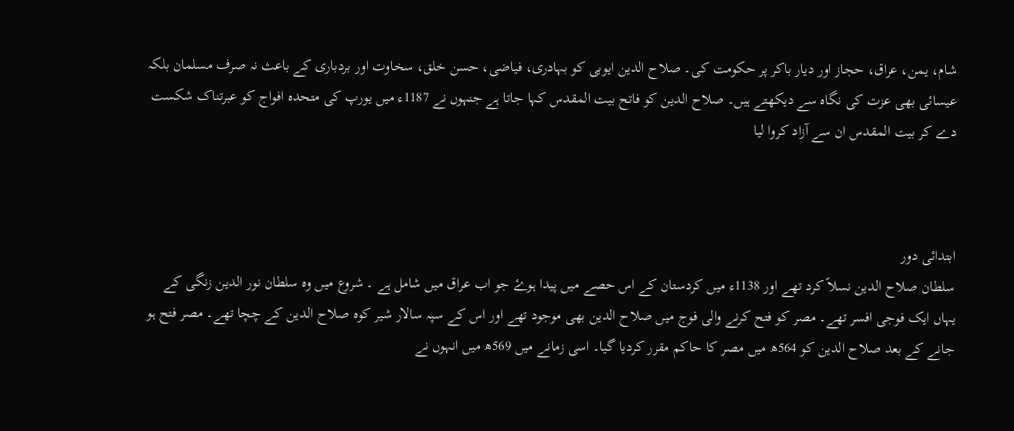شام، یمن، عراق، حجاز اور دیار باکر پر حکومت کی۔ صلاح الدین ایوبی کو بہادری، فیاضی، حسن خلق، سخاوت اور بردباری کے باعث نہ صرف مسلمان بلکہ عیسائی بھی عزت کی نگاہ سے دیکھتے ہیں۔ صلاح الدین کو فاتح بیت المقدس کہا جاتا ہے جنہوں نے 1187ء میں یورپ کی متحدہ افواج کو عبرتناک شکست دے کر بیت المقدس ان سے آزاد کروا لیا



ابتدائی دور
سلطان صلاح الدین نسلاً کرد تھے اور 1138ء میں کردستان کے اس حصے میں پیدا ہوۓ جو اب عراق میں شامل ہے ۔ شروع میں وہ سلطان نور الدین زنگی کے یہاں ایک فوجی افسر تھے۔ مصر کو فتح کرنے والی فوج میں صلاح الدین بھی موجود تھے اور اس کے سپہ سالار شیر کوہ صلاح الدین کے چچا تھے۔ مصر فتح ہو جانے کے بعد صلاح الدین کو 564ھ میں مصر کا حاکم مقرر کردیا گیا۔ اسی زمانے میں 569ھ میں انہوں نے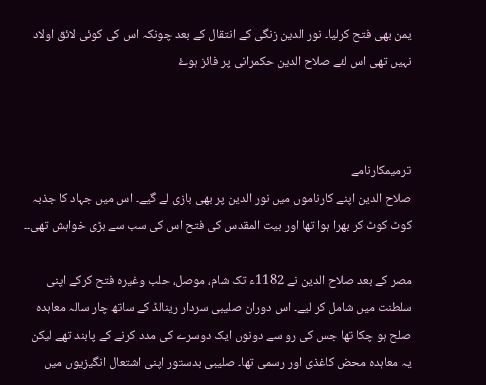یمن بھی فتح کرلیا۔ نور الدین زنگی کے انتقال کے بعد چونکہ اس کی کوئی لائق اولاد نہیں تھی اس لئے صلاح الدین حکمرانی پر فائز ہوۓ



ترمیمکارنامے
صلاح الدین اپنے کارناموں میں نور الدین پر بھی بازی لے گیے۔ اس میں جہاد کا جذبہ کوٹ کوٹ کر بھرا ہوا تھا اور بیت المقدس کی فتح اس کی سب سے بڑی خواہش تھی۔۔

مصر کے بعد صلاح الدین نے 1182ء تک شام، موصل، حلب وغیرہ فتح کرکے اپنی سلطنت میں شامل کر لیے۔ اس دوران صلیبی سردار رینالڈ کے ساتھ چار سالہ معاہدہ صلح ہو چکا تھا جس کی رو سے دونوں ایک دوسرے کی مدد کرنے کے پابند تھے لیکن یہ معاہدہ محض کاغذی اور رسمی تھا۔ صلیبی بدستور اپنی اشتعال انگیزیوں میں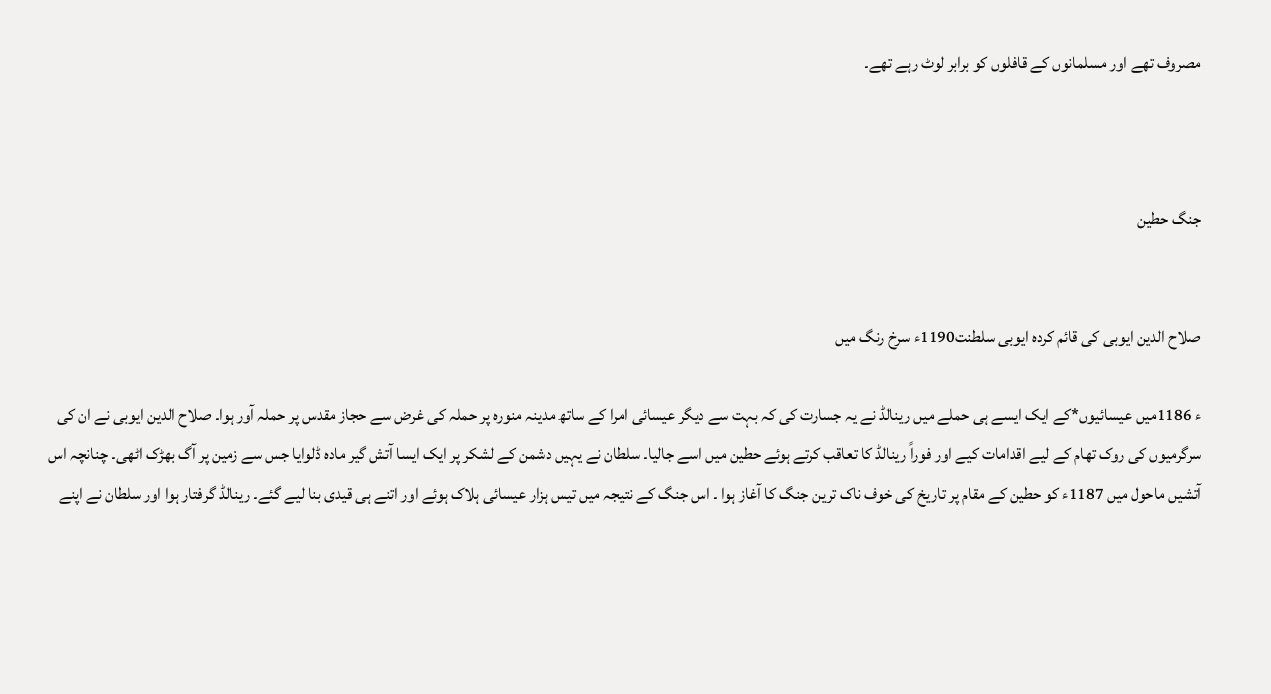مصروف تھے اور مسلمانوں کے قافلوں کو برابر لوٹ رہے تھے۔



جنگ حطین


صلاح الدین ایوبی کی قائم کردہ ایوبی سلطنت1190ء سرخ رنگ میں

ء 1186میں عیسائیوں*کے ایک ایسے ہی حملے میں رینالڈ نے یہ جسارت کی کہ بہت سے دیگر عیسائی امرا کے ساتھ مدینہ منورہ پر حملہ کی غرض سے حجاز مقدس پر حملہ آور ہوا۔ صلاح الدین ایوبی نے ان کی سرگرمیوں کی روک تھام کے لیے اقدامات کیے اور فوراً رینالڈ کا تعاقب کرتے ہوئے حطین میں اسے جالیا۔ سلطان نے یہیں دشمن کے لشکر پر ایک ایسا آتش گیر مادہ ڈلوایا جس سے زمین پر آگ بھڑک اٹھی۔ چنانچہ اس آتشیں ماحول میں 1187ء کو حطین کے مقام پر تاریخ کی خوف ناک ترین جنگ کا آغاز ہوا ۔ اس جنگ کے نتیجہ میں تیس ہزار عیسائی ہلاک ہوئے اور اتنے ہی قیدی بنا لیے گئے۔ رینالڈ گرفتار ہوا اور سلطان نے اپنے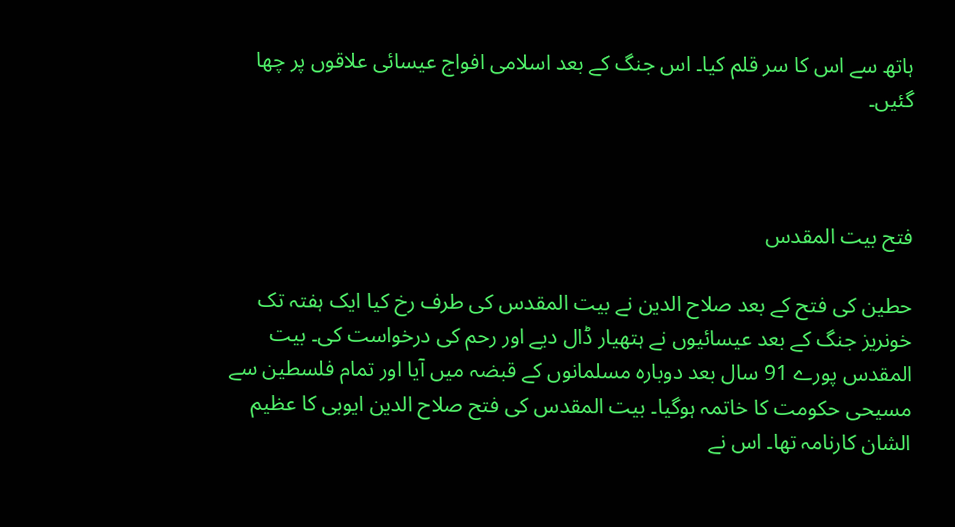ہاتھ سے اس کا سر قلم کیا۔ اس جنگ کے بعد اسلامی افواج عیسائی علاقوں پر چھا گئیں۔



فتح بیت المقدس

حطین کی فتح کے بعد صلاح الدین نے بیت المقدس کی طرف رخ کیا ایک ہفتہ تک خونریز جنگ کے بعد عیسائیوں نے ہتھیار ڈال دیے اور رحم کی درخواست کی۔ بیت المقدس پورے 91 سال بعد دوبارہ مسلمانوں کے قبضہ میں آیا اور تمام فلسطین سے مسیحی حکومت کا خاتمہ ہوگیا۔ بیت المقدس کی فتح صلاح الدین ایوبی کا عظیم الشان کارنامہ تھا۔ اس نے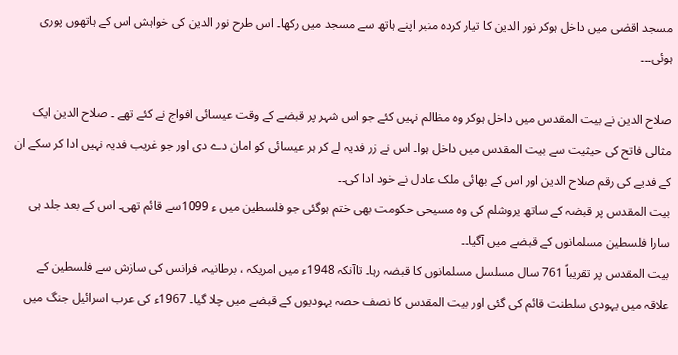مسجد اقصٰی میں داخل ہوکر نور الدین کا تیار کردہ منبر اپنے ہاتھ سے مسجد میں رکھا۔ اس طرح نور الدین کی خواہش اس کے ہاتھوں پوری ہوئی۔۔۔

صلاح الدین نے بیت المقدس میں داخل ہوکر وہ مظالم نہیں کئے جو اس شہر پر قبضے کے وقت عیسائی افواج نے کئے تھے ۔ صلاح الدین ایک مثالی فاتح کی حیثیت سے بیت المقدس میں داخل ہوا۔ اس نے زر فدیہ لے کر ہر عیسائی کو امان دے دی اور جو غریب فدیہ نہیں ادا کر سکے ان کے فدیے کی رقم صلاح الدین اور اس کے بھائی ملک عادل نے خود ادا کی۔۔
بیت المقدس پر قبضہ کے ساتھ یروشلم کی وہ مسیحی حکومت بھی ختم ہوگئی جو فلسطین میں ء 1099سے قائم تھی۔ اس کے بعد جلد ہی سارا فلسطین مسلمانوں کے قبضے میں آگیا۔۔
بیت المقدس پر تقریباً 761 سال مسلسل مسلمانوں کا قبضہ رہا۔ تاآنکہ 1948ء میں امریکہ ، برطانیہ، فرانس کی سازش سے فلسطین کے علاقہ میں یہودی سلطنت قائم کی گئی اور بیت المقدس کا نصف حصہ یہودیوں کے قبضے میں چلا گیا۔ 1967ء کی عرب اسرائیل جنگ میں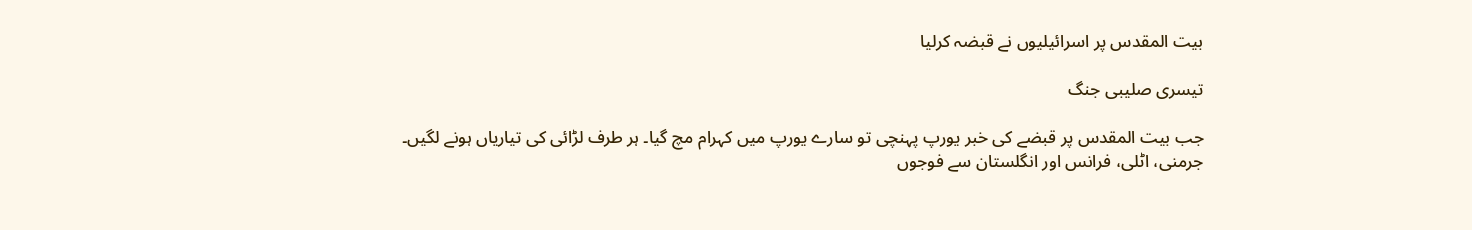بیت المقدس پر اسرائیلیوں نے قبضہ کرلیا

تیسری صلیبی جنگ

جب بیت المقدس پر قبضے کی خبر یورپ پہنچی تو سارے یورپ میں کہرام مچ گیا۔ ہر طرف لڑائی کی تیاریاں ہونے لگیں۔ جرمنی، اٹلی، فرانس اور انگلستان سے فوجوں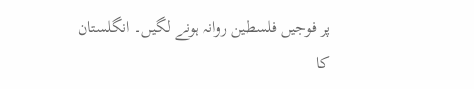پر فوجیں فلسطین روانہ ہونے لگیں۔ انگلستان کا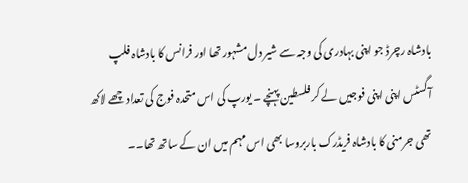بادشاہ رچرڈ جو اپنی بہادری کی وجہ سے شیر دل مشہور تھا اور فرانس کا بادشاہ فلپ آگسٹس اپنی اپنی فوجیں لے کر فلسطین پہنچے ۔ یورپ کی اس متحدہ فوج کی تعداد چھے لاکھ تھی جرمنی کا بادشاہ فریڈرک باربروسا بھی اس مہم میں ان کے ساتھ تھا۔۔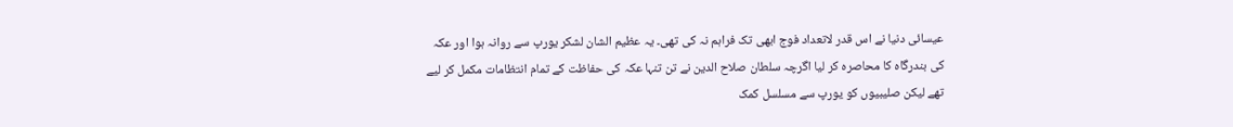عیسائی دنیا نے اس قدر لاتعداد فوج ابھی تک فراہم نہ کی تھی۔ یہ عظیم الشان لشکر یورپ سے روانہ ہوا اور عکہ کی بندرگاہ کا محاصرہ کر لیا اگرچہ سلطان صلاح الدین نے تن تنہا عکہ کی حفاظت کے تمام انتظامات مکمل کر لیے تھے لیکن صلیبیوں کو یورپ سے مسلسل کمک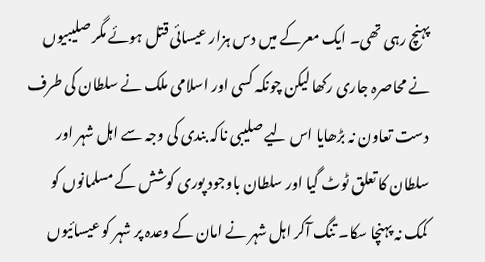پہنچ رہی تھی۔ ایک معرکے میں دس ہزار عیسائی قتل ہوئے مگر صلیبیوں نے محاصرہ جاری رکھا لیکن چونکہ کسی اور اسلامی ملک نے سلطان کی طرف دست تعاون نہ بڑھایا اس لیے صلیبی ناکہ بندی کی وجہ سے اہل شہر اور سلطان کا تعلق ٹوٹ گیا اور سلطان باوجود پوری کوشش کے مسلمانوں کو کمک نہ پہنچا سکا۔ تنگ آکر اہل شہر نے امان کے وعدہ پر شہر کو عیسائیوں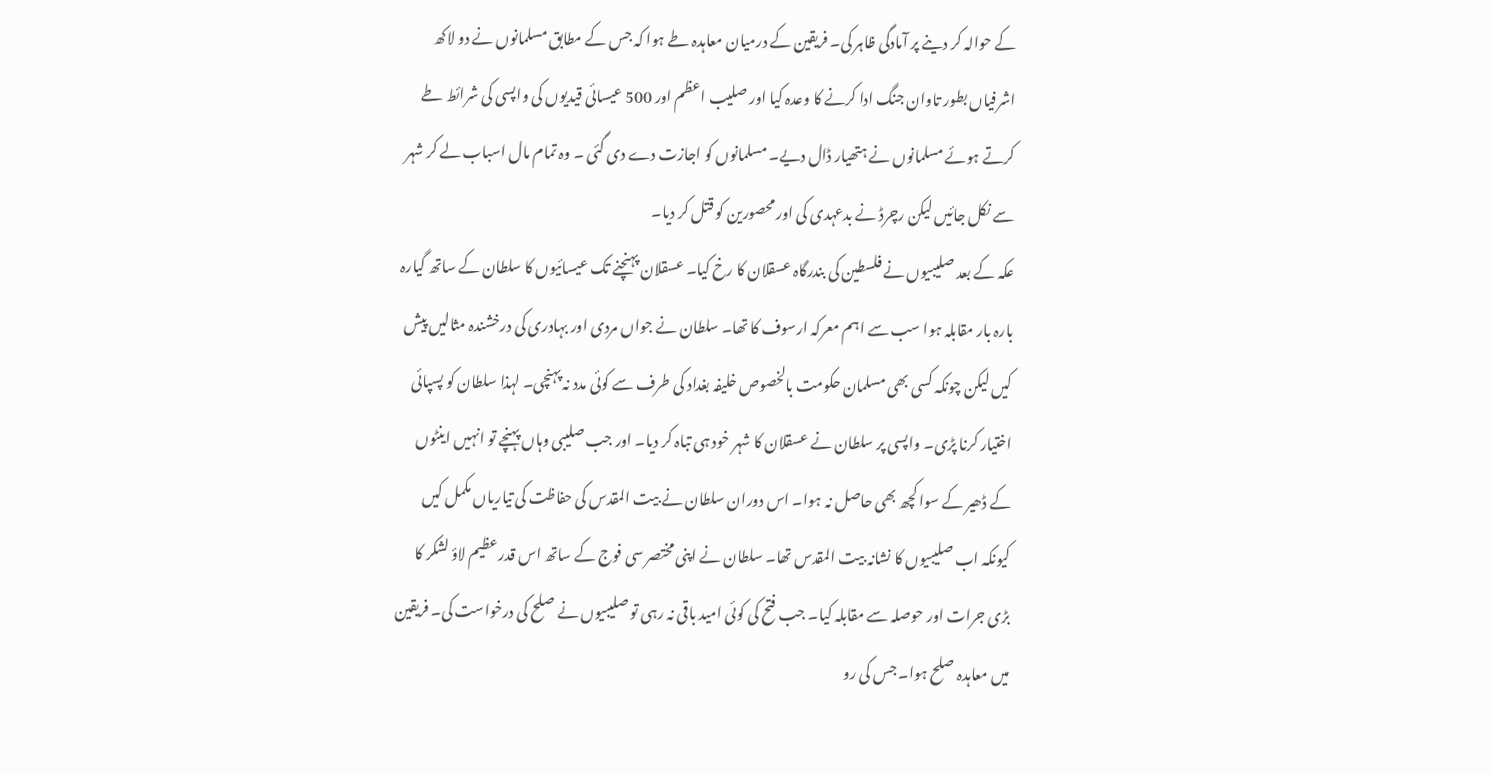کے حوالہ کر دینے پر آمادگی ظاہر کی۔ فریقین کے درمیان معاہدہ طے ہوا کہ جس کے مطابق مسلمانوں نے دو لاکھ اشرفیاں بطور تاوان جنگ ادا کرنے کا وعدہ کیا اور صلیب اعظم اور 500 عیسائی قیدیوں کی واپسی کی شرائط طے کرتے ہوئے مسلمانوں نے ہتھیار ڈال دیے۔ مسلمانوں کو اجازت دے دی گئی ۔ وہ تمام مال اسباب لے کر شہر سے نکل جائیں لیکن رچرڈ نے بدعہدی کی اور محصورین کو قتل کر دیا۔
عکہ کے بعد صلیبیوں نے فلسطین کی بندرگاہ عسقلان کا رخ کیا۔ عسقلان پہنچنے تک عیسائیوں کا سلطان کے ساتھ گیارہ بارہ بار مقابلہ ہوا سب سے اہم معرکہ ارسوف کا تھا۔ سلطان نے جواں مردی اور بہادری کی درخشندہ مثالیں پیش کیں لیکن چونکہ کسی بھی مسلمان حکومت بالخصوص خلیفہ بغداد کی طرف سے کوئی مدد نہ پہنچی۔ لہذا سلطان کو پسپائی اختیار کرنا پڑی۔ واپسی پر سلطان نے عسقلان کا شہر خود ہی تباہ کر دیا۔ اور جب صلیبی وہاں پہنچے تو انہیں اینٹوں کے ڈھیر کے سوا کچھ بھی حاصل نہ ہوا۔ اس دوران سلطان نے بیت المقدس کی حفاظت کی تیاریاں مکمل کیں کیونکہ اب صلیبیوں کا نشانہ بیت المقدس تھا۔ سلطان نے اپنی مختصر سی فوج کے ساتھ اس قدر عظیم لاؤ لشکر کا بڑی جرات اور حوصلہ سے مقابلہ کیا۔ جب فتح کی کوئی امید باقی نہ رہی تو صلیبیوں نے صلح کی درخواست کی۔ فریقین میں معاہدہ صلح ہوا۔ جس کی رو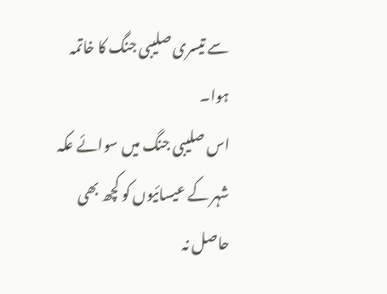سے تیسری صلیبی جنگ کا خاتمہ ہوا۔
اس صلیبی جنگ میں سوائے عکہ شہر کے عیسائیوں کو کچھ بھی حاصل نہ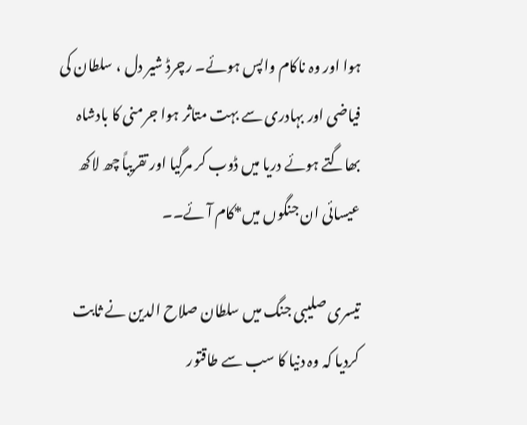ہوا اور وہ ناکام واپس ہوئے۔ رچرڈ شیر دل ، سلطان کی فیاضی اور بہادری سے بہت متاثر ہوا جرمنی کا بادشاہ بھاگتے ہوئے دریا میں ڈوب کر مرگیا اور تقریباً چھ لاکھ عیسائی ان جنگوں میں*کام آئے۔۔

تیسری صلیبی جنگ میں سلطان صلاح الدین نے ثابت کردیا کہ وہ دنیا کا سب سے طاقتور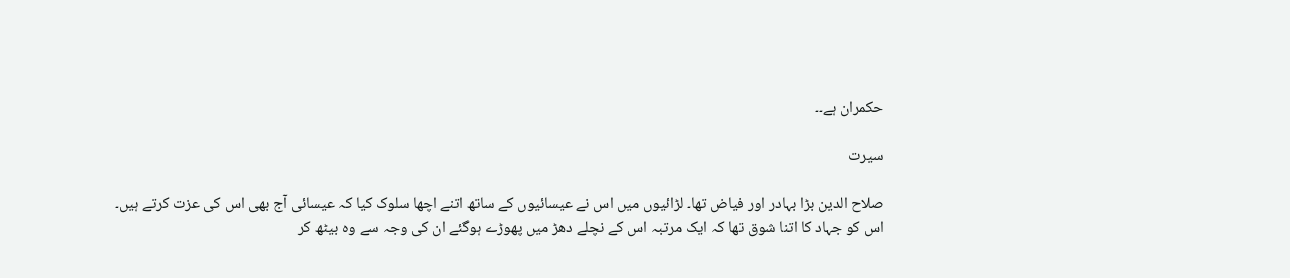حکمران ہے۔۔

سیرت

صلاح الدین بڑا بہادر اور فیاض تھا۔ لڑائیوں میں اس نے عیسائیوں کے ساتھ اتنے اچھا سلوک کیا کہ عیسائی آج بھی اس کی عزت کرتے ہیں۔
اس کو جہاد کا اتنا شوق تھا کہ ایک مرتبہ اس کے نچلے دھڑ میں پھوڑے ہوگئے ان کی وجہ سے وہ بیٹھ کر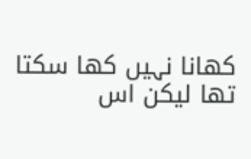کھانا نہیں کھا سکتا تھا لیکن اس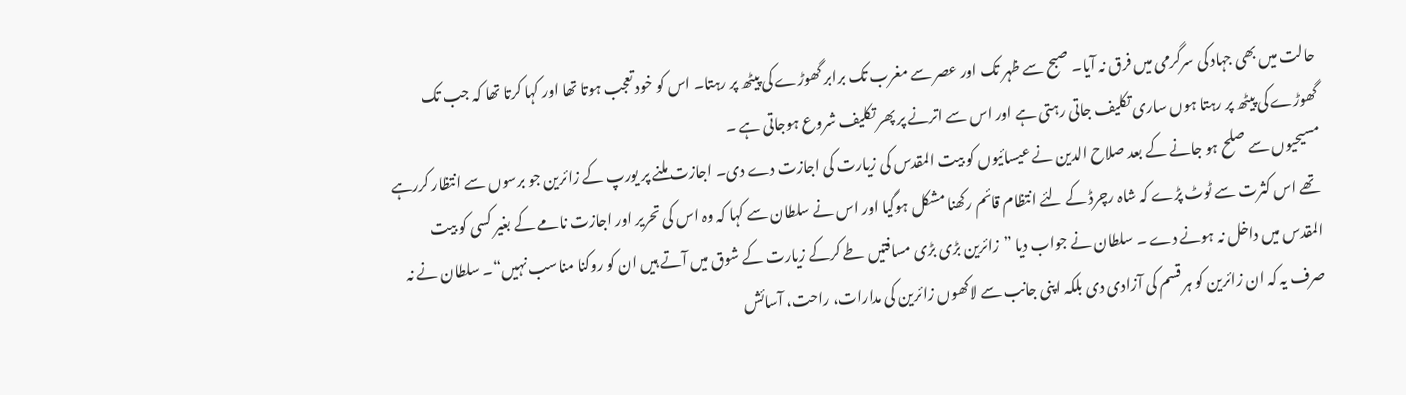حالت میں بھی جہاد کی سرگرمی میں فرق نہ آیا۔ صبح سے ظہر تک اور عصر سے مغرب تک برابر گھوڑے کی پیٹھ پر رہتا۔ اس کو خود تعجب ہوتا تھا اور کہا کرتا تھا کہ جب تک گھوڑے کی پیٹھ پر رہتا ہوں ساری تکلیف جاتی رہتی ہے اور اس سے اترنے پر پھر تکلیف شروع ہوجاتی ہے ۔
مسیحیوں سے صلح ہو جانے کے بعد صلاح الدین نے عیسائیوں کو بیت المقدس کی زیارت کی اجازت دے دی۔ اجازت ملنے پر یورپ کے زائرین جو برسوں سے انتظار کررہے تھے اس کثرت سے ٹوٹ پڑے کہ شاہ رچرڈ کے لئے انتظام قائم رکھنا مشکل ہوگیا اور اس نے سلطان سے کہا کہ وہ اس کی تحریر اور اجازت نامے کے بغیر کسی کو بیت المقدس میں داخل نہ ہونے دے ۔ سلطان نے جواب دیا ”زائرین بڑی بڑی مسافتیں طے کرکے زیارت کے شوق میں آتے ہیں ان کو روکنا مناسب نہیں“۔ سلطان نے نہ صرف یہ کہ ان زائرین کو ہر قسم کی آزادی دی بلکہ اپنی جانب سے لاکھوں زائرین کی مدارات، راحت، آسائش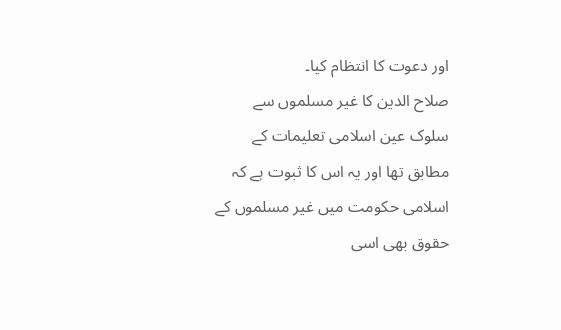اور دعوت کا انتظام کیا۔
صلاح الدین کا غیر مسلموں سے سلوک عین اسلامی تعلیمات کے مطابق تھا اور یہ اس کا ثبوت ہے کہ اسلامی حکومت میں غیر مسلموں کے حقوق بھی اسی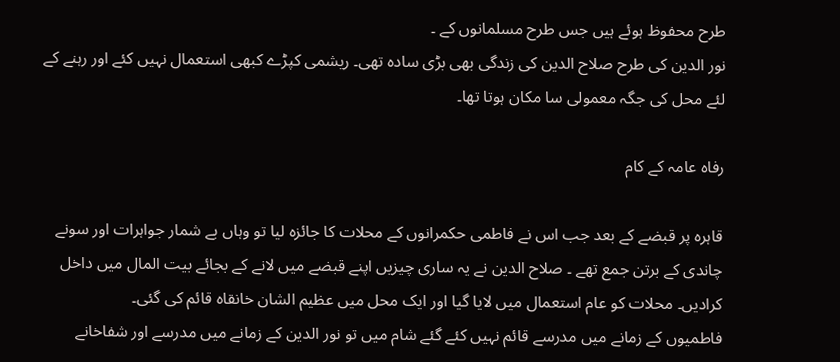طرح محفوظ ہوئے ہیں جس طرح مسلمانوں کے ۔
نور الدین کی طرح صلاح الدین کی زندگی بھی بڑی سادہ تھی۔ ریشمی کپڑے کبھی استعمال نہیں کئے اور رہنے کے لئے محل کی جگہ معمولی سا مکان ہوتا تھا۔

رفاہ عامہ کے کام

قاہرہ پر قبضے کے بعد جب اس نے فاطمی حکمرانوں کے محلات کا جائزہ لیا تو وہاں بے شمار جواہرات اور سونے چاندی کے برتن جمع تھے ۔ صلاح الدین نے یہ ساری چیزیں اپنے قبضے میں لانے کے بجائے بیت المال میں داخل کرادیں۔ محلات کو عام استعمال میں لایا گیا اور ایک محل میں عظیم الشان خانقاہ قائم کی گئی۔
فاطمیوں کے زمانے میں مدرسے قائم نہیں کئے گئے شام میں تو نور الدین کے زمانے میں مدرسے اور شفاخانے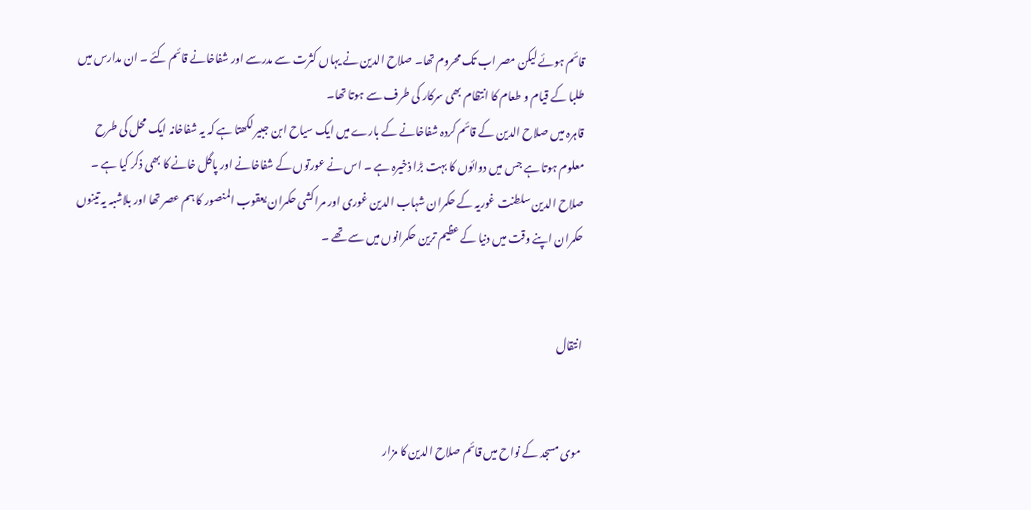قائم ہوئے لیکن مصر اب تک محروم تھا۔ صلاح الدین نے یہاں کثرت سے مدرسے اور شفاخانے قائم کئے ۔ ان مدارس میں طلبا کے قیام و طعام کا انتظام بھی سرکار کی طرف سے ہوتا تھا۔
قاہرہ میں صلاح الدین کے قائم کردہ شفاخانے کے بارے میں ایک سیاح ابن جبیر لکھتا ہے کہ یہ شفاخانہ ایک محل کی طرح معلوم ہوتا ہے جس میں دوائوں کا بہت بڑا ذخیرہ ہے ۔ اس نے عورتوں کے شفاخانے اور پاگل خانے کا بھی ذکر کیا ہے ۔ صلاح الدین سلطنت غوریہ کے حکمران شہاب الدین غوری اور مراکشی حکمران یعقوب المنصور کا ہم عصر تھا اور بلاشبہ یہ تینوں حکمران اپنے وقت میں دنیا کے عظیم ترین حکمرانوں میں سے تھے ۔


انتقال


موی مسجد کے نواح میں قائم صلاح الدین کا مزار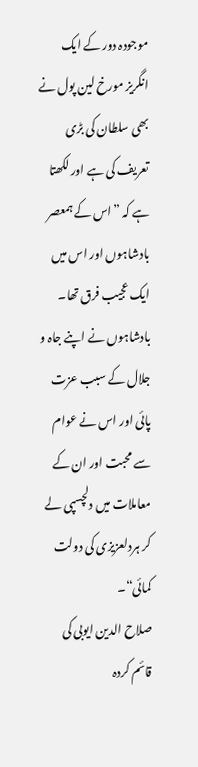موجودہ دور کے ایک انگریز مورخ لین پول نے بھی سلطان کی بڑی تعریف کی ہے اور لکھتا ہے کہ ”اس کے ہمعصر بادشاہوں اور اس میں ایک عجیب فرق تھا۔ بادشاہوں نے اپنے جاہ و جلال کے سبب عزت پائی اور اس نے عوام سے محبت اور ان کے معاملات میں دلچسپی لے کر ہردلعزیزی کی دولت کمائی“۔
صلاح الدین ایوبی کی قائم کردہ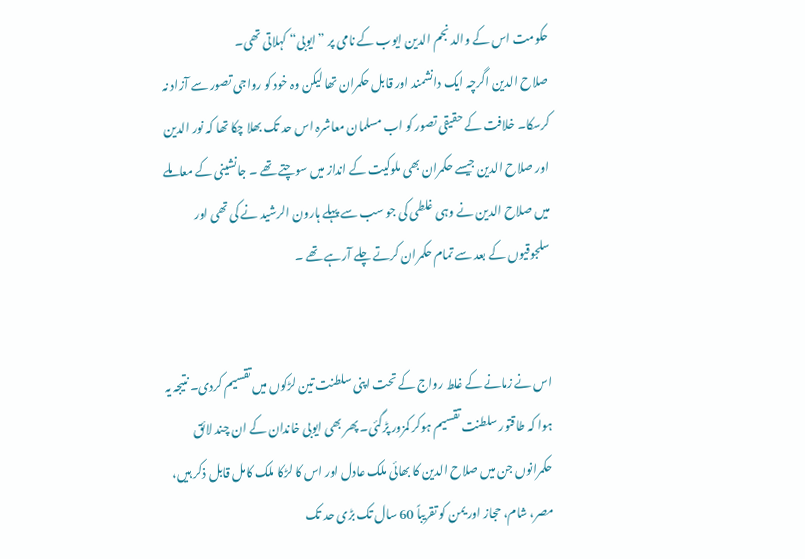حکومت اس کے والد نجم الدین ایوب کے نامی پر ”ایوبی“ کہلاتی تھی۔
صلاح الدین اگرچہ ایک دانشمند اور قابل حکمران تھا لیکن وہ خود کو رواجی تصور سے آزاد نہ کرسکا۔ خلافت کے حقیقی تصور کو اب مسلمان معاشرہ اس حد تک بھلا چکا تھا کہ نور الدین اور صلاح الدین جیسے حکمران بھی ملوکیت کے انداز میں سوچتے تھے ۔ جانشینی کے معاملے میں صلاح الدین نے وہی غلطی کی جو سب سے پہلے ہارون الرشید نے کی تھی اور سلجوقیوں کے بعد سے تمام حکمران کرتے چلے آرہے تھے ۔


اس نے زمانے کے غلط رواج کے تحت اپنی سلطنت تین لڑکوں میں تقسیم کردی۔ نتیجہ یہ ہوا کہ طاقتور سلطنت تقسیم ہوکر کمزور پڑگئی۔ پھر بھی ایوبی خاندان کے ان چند لائق حکمرانوں جن میں صلاح الدین کا بھائی ملک عادل اور اس کا لڑکا ملک کامل قابل ذکر ہیں، مصر، شام، حجاز اور یمن کو تقریباً 60 سال تک بڑی حد تک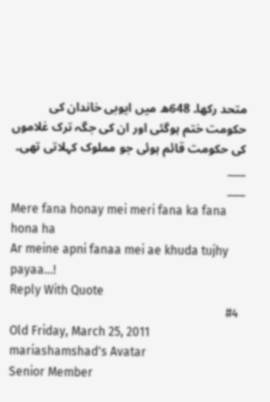متحد رکھا۔ 648ھ میں ایوبی خاندان کی حکومت ختم ہوگئی اور ان کی جگہ ترک غلاموں کی حکومت قائم ہوئی جو مملوک کہلاتی تھی۔
___
___
Mere fana honay mei meri fana ka fana hona ha
Ar meine apni fanaa mei ae khuda tujhy payaa...!
Reply With Quote
  #4
Old Friday, March 25, 2011
mariashamshad's Avatar
Senior Member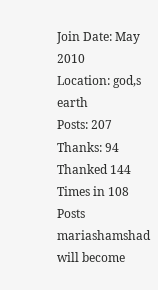Join Date: May 2010
Location: god,s earth
Posts: 207
Thanks: 94
Thanked 144 Times in 108 Posts
mariashamshad will become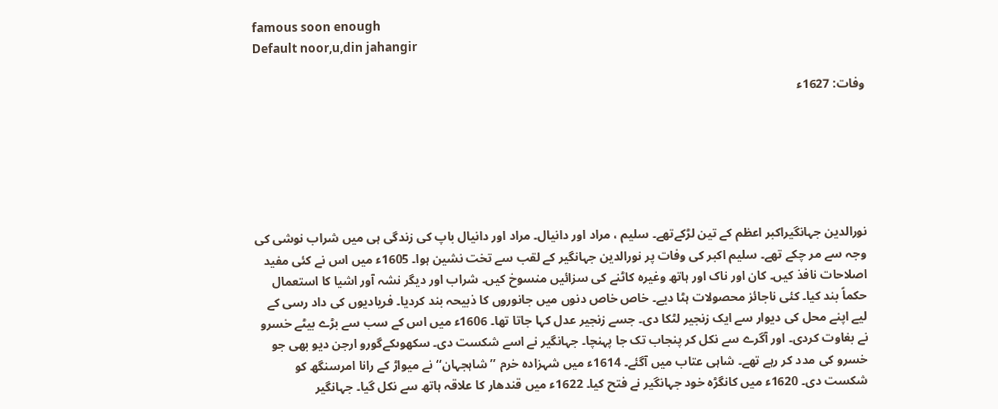famous soon enough
Default noor,u,din jahangir

وفات: 1627ء






نورالدین جہانگیراکبر اعظم کے تین لڑکےتھے۔ سلیم ، مراد اور دانیال۔ مراد اور دانیال باپ کی زندگی ہی میں شراب نوشی کی وجہ سے مر چکے تھے۔ سلیم اکبر کی وفات پر نورالدین جہانگیر کے لقب سے تخت نشین ہوا۔ 1605ء میں اس نے کئی مفید اصلاحات نافذ کیں۔ کان اور ناک اور ہاتھ وغیرہ کاٹنے کی سزائیں منسوخ کیں۔ شراب اور دیگر نشہ آور اشیا کا استعمال حکماً بند کیا۔ کئی ناجائز محصولات ہٹا دیے۔ خاص خاص دنوں میں جانوروں کا ذبیحہ بند کردیا۔ فریادیوں کی داد رسی کے لیے اپنے محل کی دیوار سے ایک زنجیر لٹکا دی۔ جسے زنجیر عدل کہا جاتا تھا۔ 1606ء میں اس کے سب سے بڑے بیٹے خسرو نے بغاوت کردی۔ اور آگرے سے نکل کر پنجاب تک جا پہنچا۔ جہانگیر نے اسے شکست دی۔ سکھوںکےگورو ارجن دیو بھی جو خسرو کی مدد کر رہے تھے۔ شاہی عتاب میں آگئے۔ 1614ء میں شہزادہ خرم ’’شاہجہان‘‘ نے میواڑ کے رانا امرسنگھ کو شکست دی۔ 1620ء میں کانگڑہ خود جہانگیر نے فتح کیا۔ 1622ء میں قندھار کا علاقہ ہاتھ سے نکل گیا۔ جہانگیر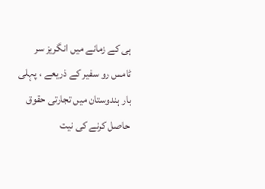ہی کے زمانے میں انگریز سر ٹامس رو سفیر کے ذریعے ، پہلی بار ہندوستان میں تجارتی حقوق حاصل کرنے کی نیت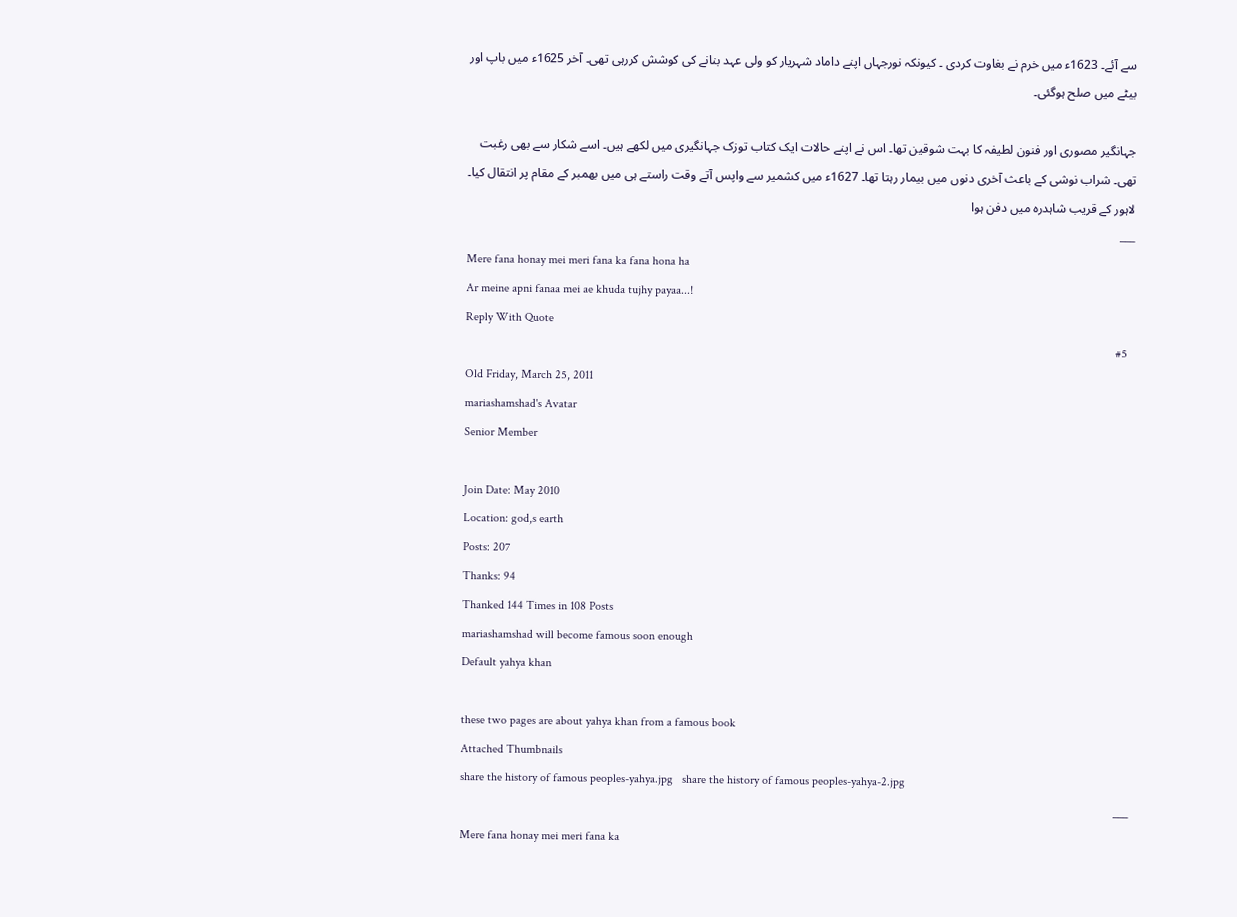سے آئے۔ 1623ء میں خرم نے بغاوت کردی ۔ کیونکہ نورجہاں اپنے داماد شہریار کو ولی عہد بنانے کی کوشش کررہی تھی۔ آخر 1625ء میں باپ اور بیٹے میں صلح ہوگئی۔

جہانگیر مصوری اور فنون لطیفہ کا بہت شوقین تھا۔ اس نے اپنے حالات ایک کتاب توزک جہانگیری میں لکھے ہیں۔ اسے شکار سے بھی رغبت تھی۔ شراب نوشی کے باعث آخری دنوں میں بیمار رہتا تھا۔ 1627ء میں کشمیر سے واپس آتے وقت راستے ہی میں بھمبر کے مقام پر انتقال کیا۔ لاہور کے قریب شاہدرہ میں دفن ہوا
___
Mere fana honay mei meri fana ka fana hona ha
Ar meine apni fanaa mei ae khuda tujhy payaa...!
Reply With Quote
  #5
Old Friday, March 25, 2011
mariashamshad's Avatar
Senior Member

Join Date: May 2010
Location: god,s earth
Posts: 207
Thanks: 94
Thanked 144 Times in 108 Posts
mariashamshad will become famous soon enough
Default yahya khan

these two pages are about yahya khan from a famous book
Attached Thumbnails
share the history of famous peoples-yahya.jpg   share the history of famous peoples-yahya-2.jpg
___
Mere fana honay mei meri fana ka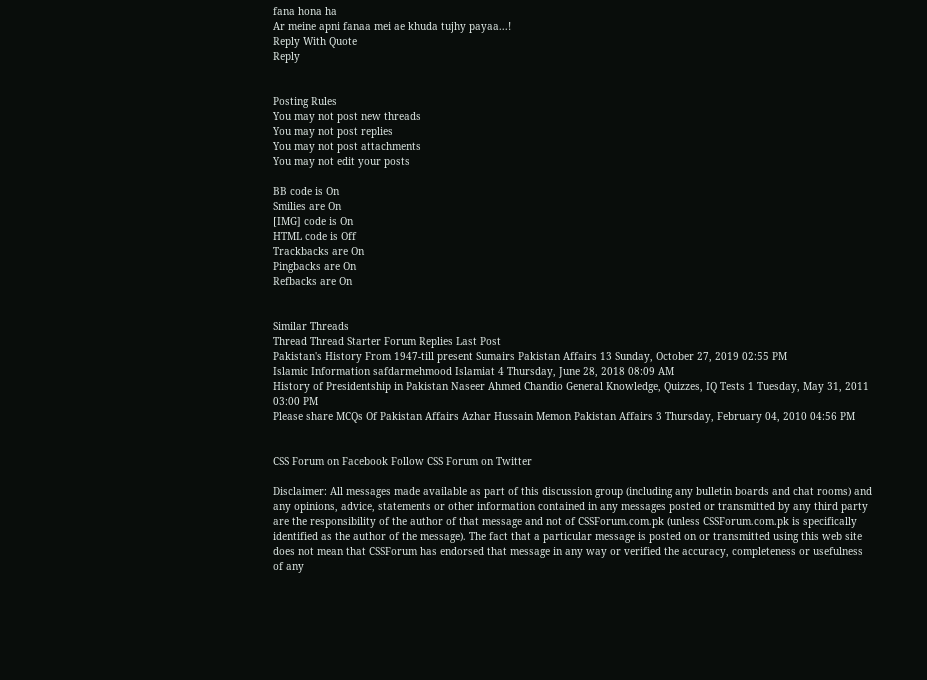fana hona ha
Ar meine apni fanaa mei ae khuda tujhy payaa...!
Reply With Quote
Reply


Posting Rules
You may not post new threads
You may not post replies
You may not post attachments
You may not edit your posts

BB code is On
Smilies are On
[IMG] code is On
HTML code is Off
Trackbacks are On
Pingbacks are On
Refbacks are On


Similar Threads
Thread Thread Starter Forum Replies Last Post
Pakistan's History From 1947-till present Sumairs Pakistan Affairs 13 Sunday, October 27, 2019 02:55 PM
Islamic Information safdarmehmood Islamiat 4 Thursday, June 28, 2018 08:09 AM
History of Presidentship in Pakistan Naseer Ahmed Chandio General Knowledge, Quizzes, IQ Tests 1 Tuesday, May 31, 2011 03:00 PM
Please share MCQs Of Pakistan Affairs Azhar Hussain Memon Pakistan Affairs 3 Thursday, February 04, 2010 04:56 PM


CSS Forum on Facebook Follow CSS Forum on Twitter

Disclaimer: All messages made available as part of this discussion group (including any bulletin boards and chat rooms) and any opinions, advice, statements or other information contained in any messages posted or transmitted by any third party are the responsibility of the author of that message and not of CSSForum.com.pk (unless CSSForum.com.pk is specifically identified as the author of the message). The fact that a particular message is posted on or transmitted using this web site does not mean that CSSForum has endorsed that message in any way or verified the accuracy, completeness or usefulness of any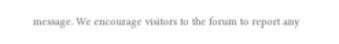message. We encourage visitors to the forum to report any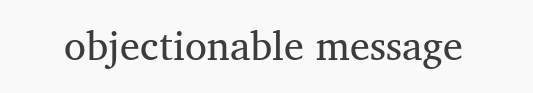objectionable message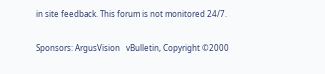in site feedback. This forum is not monitored 24/7.

Sponsors: ArgusVision   vBulletin, Copyright ©2000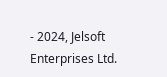- 2024, Jelsoft Enterprises Ltd.